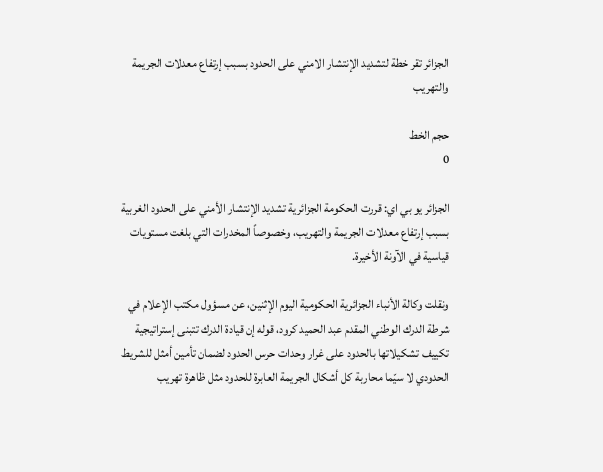الجزائر تقر خطة لتشديد الإنتشار الامني على الحدود بسبب إرتفاع معدلات الجريمة والتهريب

حجم الخط
0

الجزائر يو بي اي: قررت الحكومة الجزائرية تشديد الإنتشار الأمني على الحدود الغربية بسبب إرتفاع معدلات الجريمة والتهريب، وخصوصاً المخدرات التي بلغت مستويات قياسية في الآونة الأخيرة.

ونقلت وكالة الأنباء الجزائرية الحكومية اليوم الإثنين، عن مسؤول مكتب الإعلام في شرطة الدرك الوطني المقدم عبد الحميد كرود، قوله إن قيادة الدرك تتبنى إستراتيجية تكييف تشكيلاتها بالحدود على غرار وحدات حرس الحدود لضمان تأمين أمثل للشريط الحدودي لا سيّما محاربة كل أشكال الجريمة العابرة للحدود مثل ظاهرة تهريب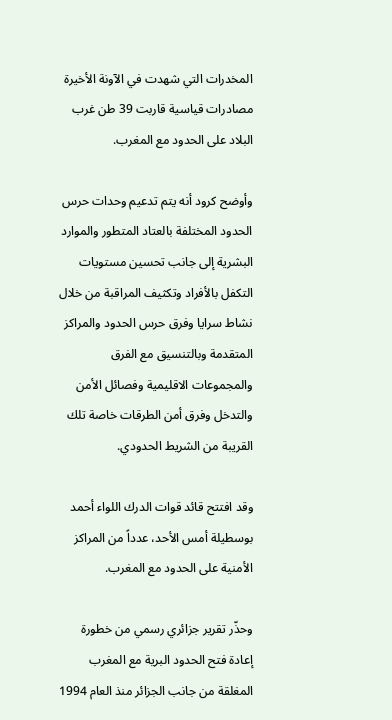المخدرات التي شهدت في الآونة الأخيرة مصادرات قياسية قاربت 39 طن غرب البلاد على الحدود مع المغرب.

وأوضح كرود أنه يتم تدعيم وحدات حرس الحدود المختلفة بالعتاد المتطور والموارد البشرية إلى جانب تحسين مستويات التكفل بالأفراد وتكثيف المراقبة من خلال نشاط سرايا وفرق حرس الحدود والمراكز المتقدمة وبالتنسيق مع الفرق والمجموعات الاقليمية وفصائل الأمن والتدخل وفرق أمن الطرقات خاصة تلك القريبة من الشريط الحدودي.

وقد افتتح قائد قوات الدرك اللواء أحمد بوسطيلة أمس الأحد، عدداً من المراكز الأمنية على الحدود مع المغرب.

وحذّر تقرير جزائري رسمي من خطورة إعادة فتح الحدود البرية مع المغرب المغلقة من جانب الجزائر منذ العام 1994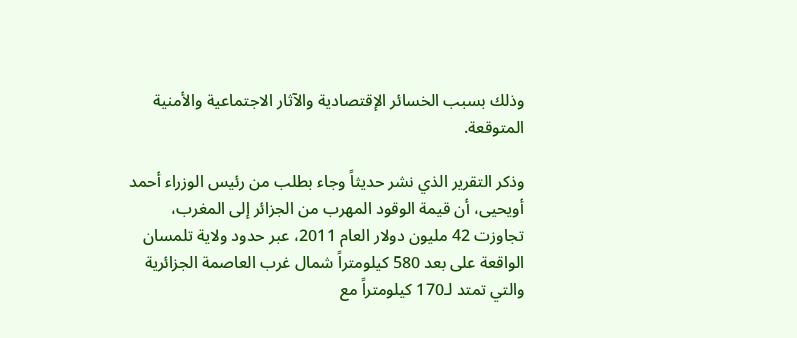وذلك بسبب الخسائر الإقتصادية والآثار الاجتماعية والأمنية المتوقعة.

وذكر التقرير الذي نشر حديثاً وجاء بطلب من رئيس الوزراء أحمد أويحيى، أن قيمة الوقود المهرب من الجزائر إلى المغرب، تجاوزت 42 مليون دولار العام 2011، عبر حدود ولاية تلمسان الواقعة على بعد 580 كيلومتراً شمال غرب العاصمة الجزائرية والتي تمتد لـ170 كيلومتراً مع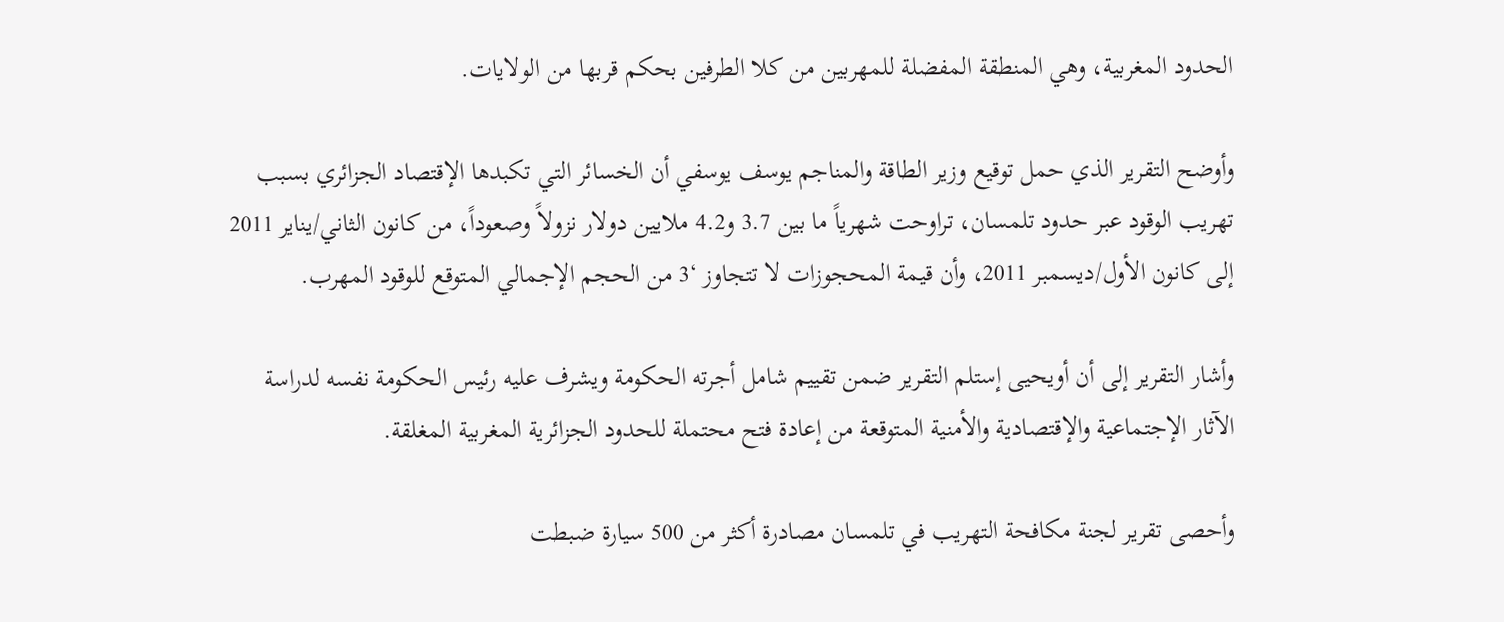الحدود المغربية، وهي المنطقة المفضلة للمهربين من كلا الطرفين بحكم قربها من الولايات.

وأوضح التقرير الذي حمل توقيع وزير الطاقة والمناجم يوسف يوسفي أن الخسائر التي تكبدها الإقتصاد الجزائري بسبب تهريب الوقود عبر حدود تلمسان، تراوحت شهرياً ما بين 3.7 و4.2 ملايين دولار نزولاً وصعوداً، من كانون الثاني/يناير 2011 إلى كانون الأول/ديسمبر 2011، وأن قيمة المحجوزات لا تتجاوز ‘3 من الحجم الإجمالي المتوقع للوقود المهرب.

وأشار التقرير إلى أن أويحيى إستلم التقرير ضمن تقييم شامل أجرته الحكومة ويشرف عليه رئيس الحكومة نفسه لدراسة الآثار الإجتماعية والإقتصادية والأمنية المتوقعة من إعادة فتح محتملة للحدود الجزائرية المغربية المغلقة.

وأحصى تقرير لجنة مكافحة التهريب في تلمسان مصادرة أكثر من 500 سيارة ضبطت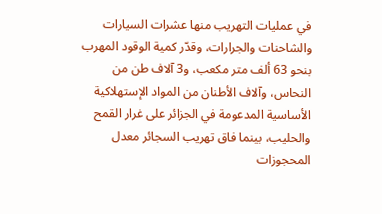في عمليات التهريب منها عشرات السيارات والشاحنات والجرارات، وقدّر كمية الوقود المهرب بنحو 63 ألف متر مكعب، و3 آلاف طن من النحاس، وآلاف الأطنان من المواد الإستهلاكية الأساسية المدعومة في الجزائر على غرار القمح والحليب، بينما فاق تهريب السجائر معدل المحجوزات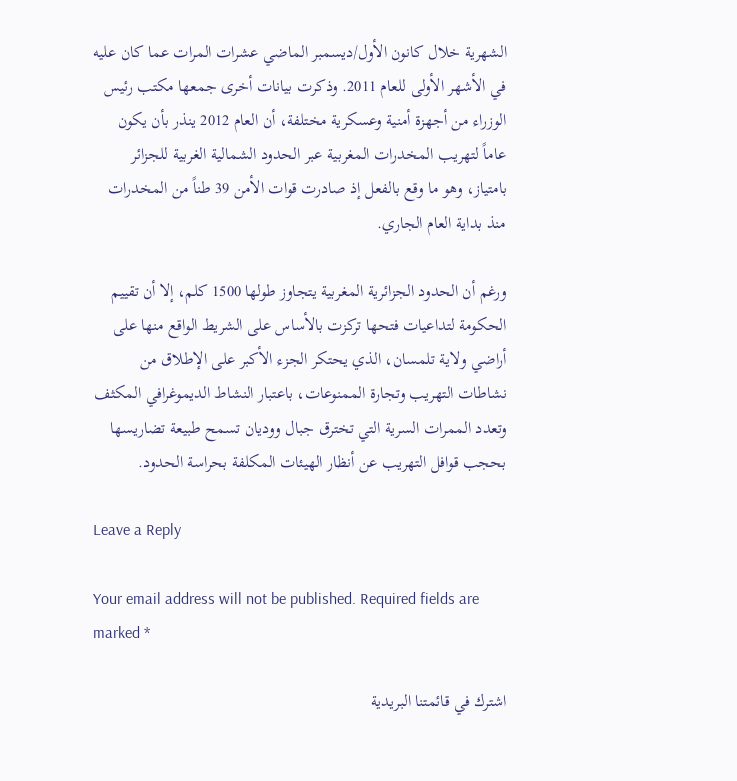الشهرية خلال كانون الأول/ديسمبر الماضي عشرات المرات عما كان عليه في الأشهر الأولى للعام 2011. وذكرت بيانات أخرى جمعها مكتب رئيس الوزراء من أجهزة أمنية وعسكرية مختلفة، أن العام 2012 ينذر بأن يكون عاماً لتهريب المخدرات المغربية عبر الحدود الشمالية الغربية للجزائر بامتياز، وهو ما وقع بالفعل إذ صادرت قوات الأمن 39 طناً من المخدرات منذ بداية العام الجاري.

ورغم أن الحدود الجزائرية المغربية يتجاوز طولها 1500 كلم، إلا أن تقييم الحكومة لتداعيات فتحها تركزت بالأساس على الشريط الواقع منها على أراضي ولاية تلمسان، الذي يحتكر الجزء الأكبر على الإطلاق من نشاطات التهريب وتجارة الممنوعات، باعتبار النشاط الديموغرافي المكثف وتعدد الممرات السرية التي تخترق جبال ووديان تسمح طبيعة تضاريسها بحجب قوافل التهريب عن أنظار الهيئات المكلفة بحراسة الحدود.

Leave a Reply

Your email address will not be published. Required fields are marked *

اشترك في قائمتنا البريدية